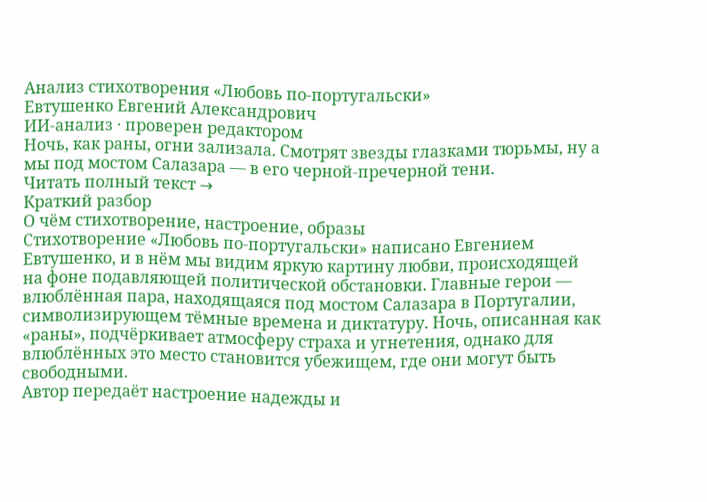Анализ стихотворения «Любовь по-португальски»
Евтушенко Евгений Александрович
ИИ-анализ · проверен редактором
Ночь, как раны, огни зализала. Смотрят звезды глазками тюрьмы, ну а мы под мостом Салазара — в его черной-пречерной тени.
Читать полный текст →
Краткий разбор
О чём стихотворение, настроение, образы
Стихотворение «Любовь по-португальски» написано Евгением Евтушенко, и в нём мы видим яркую картину любви, происходящей на фоне подавляющей политической обстановки. Главные герои — влюблённая пара, находящаяся под мостом Салазара в Португалии, символизирующем тёмные времена и диктатуру. Ночь, описанная как «раны», подчёркивает атмосферу страха и угнетения, однако для влюблённых это место становится убежищем, где они могут быть свободными.
Автор передаёт настроение надежды и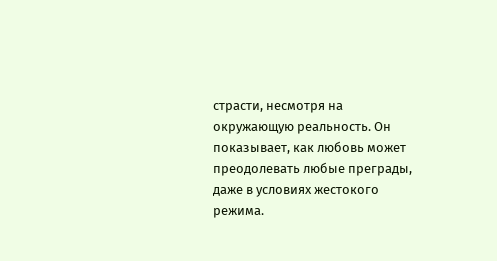страсти, несмотря на окружающую реальность. Он показывает, как любовь может преодолевать любые преграды, даже в условиях жестокого режима.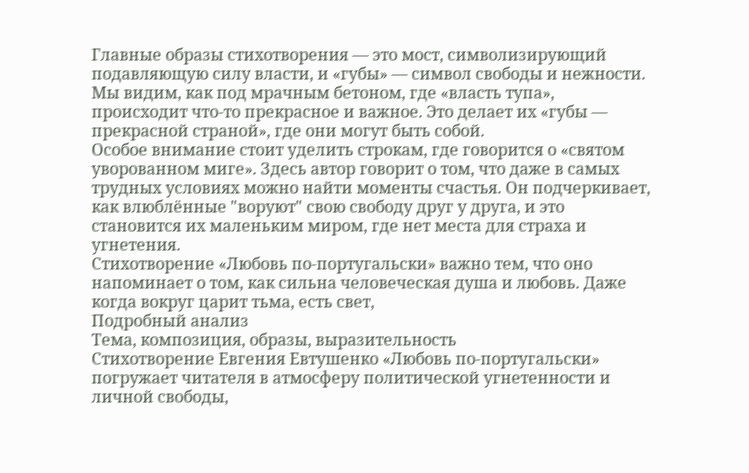Главные образы стихотворения — это мост, символизирующий подавляющую силу власти, и «губы» — символ свободы и нежности. Мы видим, как под мрачным бетоном, где «власть тупа», происходит что-то прекрасное и важное. Это делает их «губы — прекрасной страной», где они могут быть собой.
Особое внимание стоит уделить строкам, где говорится о «святом уворованном миге». Здесь автор говорит о том, что даже в самых трудных условиях можно найти моменты счастья. Он подчеркивает, как влюблённые "воруют" свою свободу друг у друга, и это становится их маленьким миром, где нет места для страха и угнетения.
Стихотворение «Любовь по-португальски» важно тем, что оно напоминает о том, как сильна человеческая душа и любовь. Даже когда вокруг царит тьма, есть свет,
Подробный анализ
Тема, композиция, образы, выразительность
Стихотворение Евгения Евтушенко «Любовь по-португальски» погружает читателя в атмосферу политической угнетенности и личной свободы,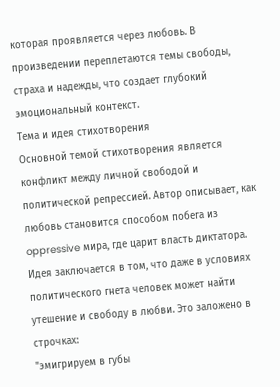которая проявляется через любовь. В произведении переплетаются темы свободы, страха и надежды, что создает глубокий эмоциональный контекст.
Тема и идея стихотворения
Основной темой стихотворения является конфликт между личной свободой и политической репрессией. Автор описывает, как любовь становится способом побега из oppressive мира, где царит власть диктатора. Идея заключается в том, что даже в условиях политического гнета человек может найти утешение и свободу в любви. Это заложено в строчках:
"эмигрируем в губы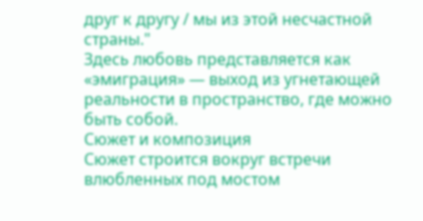друг к другу / мы из этой несчастной страны."
Здесь любовь представляется как «эмиграция» — выход из угнетающей реальности в пространство, где можно быть собой.
Сюжет и композиция
Сюжет строится вокруг встречи влюбленных под мостом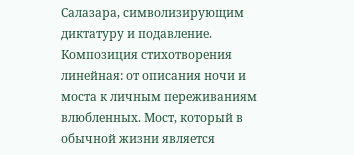Салазара, символизирующим диктатуру и подавление. Композиция стихотворения линейная: от описания ночи и моста к личным переживаниям влюбленных. Мост, который в обычной жизни является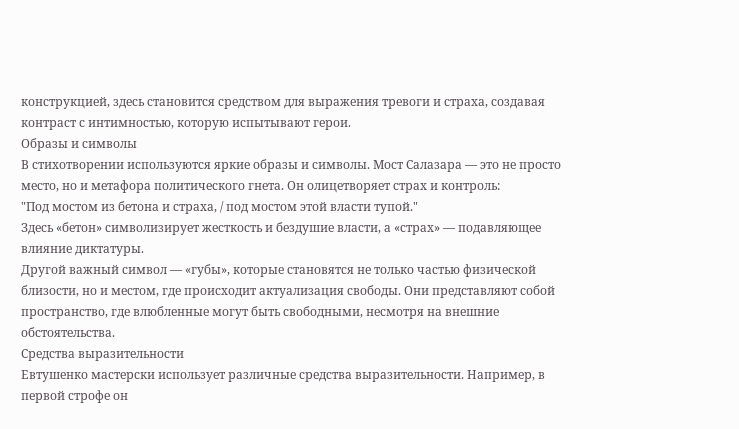конструкцией, здесь становится средством для выражения тревоги и страха, создавая контраст с интимностью, которую испытывают герои.
Образы и символы
В стихотворении используются яркие образы и символы. Мост Салазара — это не просто место, но и метафора политического гнета. Он олицетворяет страх и контроль:
"Под мостом из бетона и страха, / под мостом этой власти тупой."
Здесь «бетон» символизирует жесткость и бездушие власти, а «страх» — подавляющее влияние диктатуры.
Другой важный символ — «губы», которые становятся не только частью физической близости, но и местом, где происходит актуализация свободы. Они представляют собой пространство, где влюбленные могут быть свободными, несмотря на внешние обстоятельства.
Средства выразительности
Евтушенко мастерски использует различные средства выразительности. Например, в первой строфе он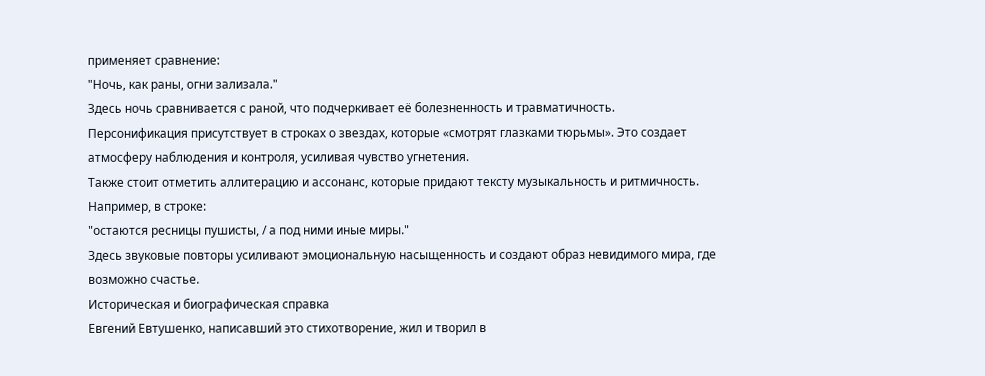применяет сравнение:
"Ночь, как раны, огни зализала."
Здесь ночь сравнивается с раной, что подчеркивает её болезненность и травматичность. Персонификация присутствует в строках о звездах, которые «смотрят глазками тюрьмы». Это создает атмосферу наблюдения и контроля, усиливая чувство угнетения.
Также стоит отметить аллитерацию и ассонанс, которые придают тексту музыкальность и ритмичность. Например, в строке:
"остаются ресницы пушисты, / а под ними иные миры."
Здесь звуковые повторы усиливают эмоциональную насыщенность и создают образ невидимого мира, где возможно счастье.
Историческая и биографическая справка
Евгений Евтушенко, написавший это стихотворение, жил и творил в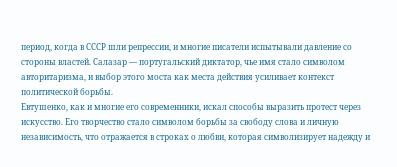период, когда в СССР шли репрессии, и многие писатели испытывали давление со стороны властей. Салазар — португальский диктатор, чье имя стало символом авторитаризма, и выбор этого моста как места действия усиливает контекст политической борьбы.
Евтушенко, как и многие его современники, искал способы выразить протест через искусство. Его творчество стало символом борьбы за свободу слова и личную независимость, что отражается в строках о любви, которая символизирует надежду и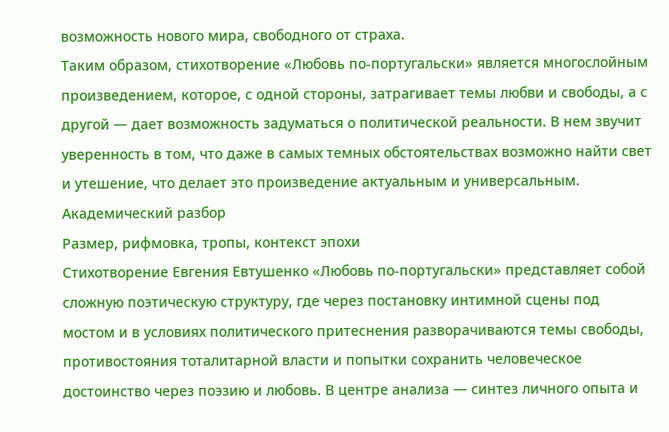возможность нового мира, свободного от страха.
Таким образом, стихотворение «Любовь по-португальски» является многослойным произведением, которое, с одной стороны, затрагивает темы любви и свободы, а с другой — дает возможность задуматься о политической реальности. В нем звучит уверенность в том, что даже в самых темных обстоятельствах возможно найти свет и утешение, что делает это произведение актуальным и универсальным.
Академический разбор
Размер, рифмовка, тропы, контекст эпохи
Стихотворение Евгения Евтушенко «Любовь по-португальски» представляет собой сложную поэтическую структуру, где через постановку интимной сцены под мостом и в условиях политического притеснения разворачиваются темы свободы, противостояния тоталитарной власти и попытки сохранить человеческое достоинство через поэзию и любовь. В центре анализа — синтез личного опыта и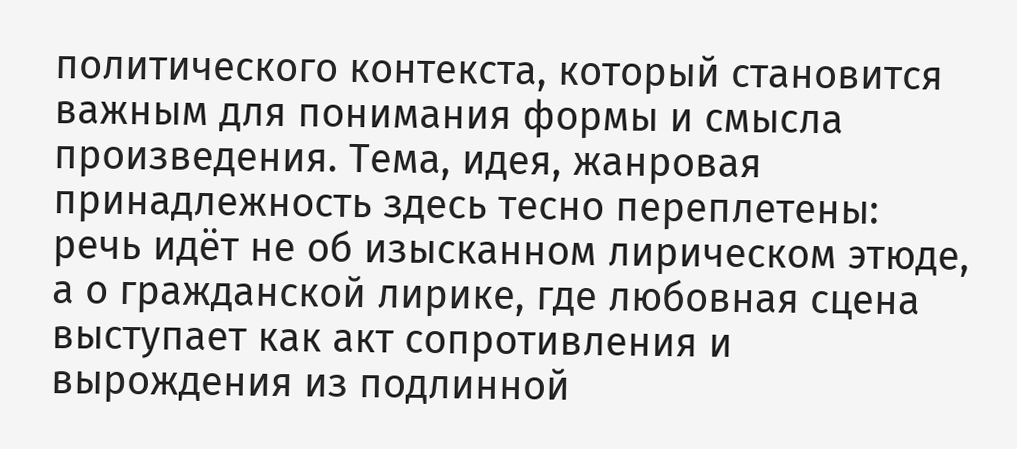политического контекста, который становится важным для понимания формы и смысла произведения. Тема, идея, жанровая принадлежность здесь тесно переплетены: речь идёт не об изысканном лирическом этюде, а о гражданской лирике, где любовная сцена выступает как акт сопротивления и вырождения из подлинной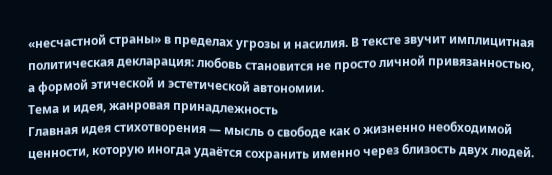«несчастной страны» в пределах угрозы и насилия. В тексте звучит имплицитная политическая декларация: любовь становится не просто личной привязанностью, а формой этической и эстетической автономии.
Тема и идея, жанровая принадлежность
Главная идея стихотворения — мысль о свободе как о жизненно необходимой ценности, которую иногда удаётся сохранить именно через близость двух людей.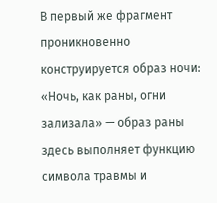В первый же фрагмент проникновенно конструируется образ ночи: «Ночь, как раны, огни зализала» — образ раны здесь выполняет функцию символа травмы и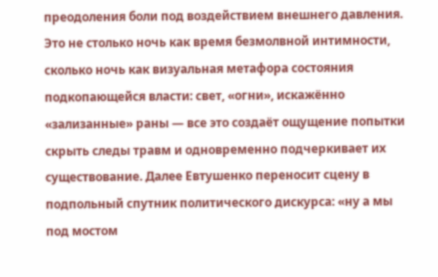преодоления боли под воздействием внешнего давления. Это не столько ночь как время безмолвной интимности, сколько ночь как визуальная метафора состояния подкопающейся власти: свет, «огни», искажённо «зализанные» раны — все это создаёт ощущение попытки скрыть следы травм и одновременно подчеркивает их существование. Далее Евтушенко переносит сцену в подпольный спутник политического дискурса: «ну а мы под мостом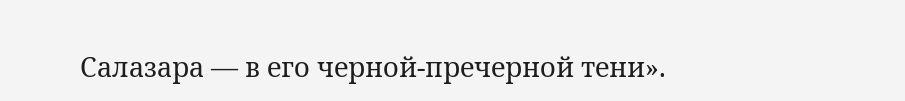Салазара — в его черной-пречерной тени».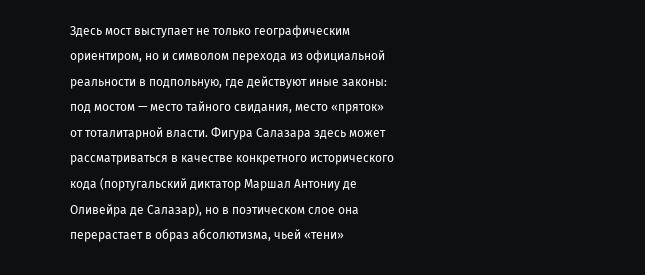Здесь мост выступает не только географическим ориентиром, но и символом перехода из официальной реальности в подпольную, где действуют иные законы: под мостом — место тайного свидания, место «пряток» от тоталитарной власти. Фигура Салазара здесь может рассматриваться в качестве конкретного исторического кода (португальский диктатор Маршал Антониу де Оливейра де Салазар), но в поэтическом слое она перерастает в образ абсолютизма, чьей «тени»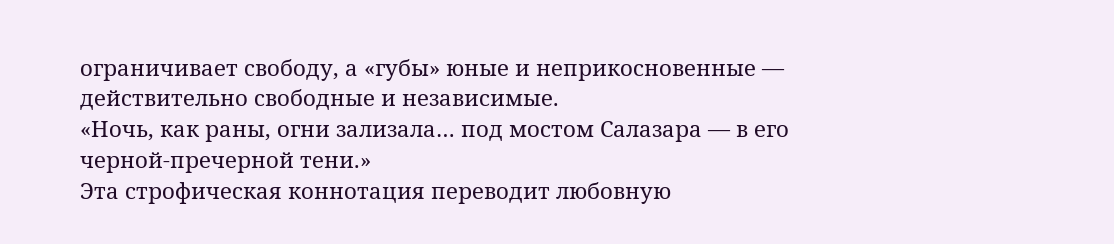ограничивает свободу, а «губы» юные и неприкосновенные — действительно свободные и независимые.
«Ночь, как раны, огни зализала… под мостом Салазара — в его черной-пречерной тени.»
Эта строфическая коннотация переводит любовную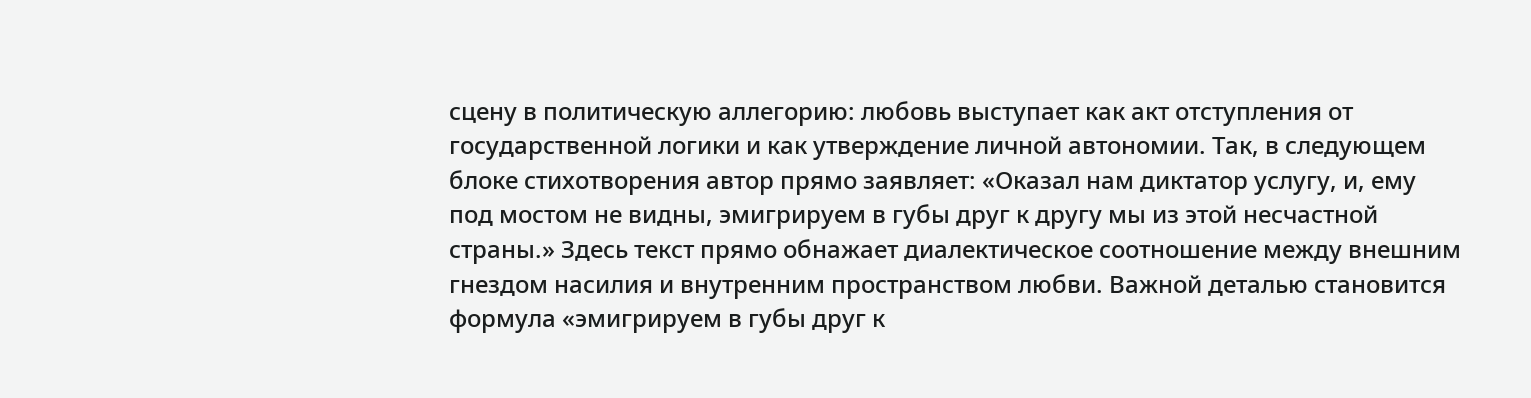сцену в политическую аллегорию: любовь выступает как акт отступления от государственной логики и как утверждение личной автономии. Так, в следующем блоке стихотворения автор прямо заявляет: «Оказал нам диктатор услугу, и, ему под мостом не видны, эмигрируем в губы друг к другу мы из этой несчастной страны.» Здесь текст прямо обнажает диалектическое соотношение между внешним гнездом насилия и внутренним пространством любви. Важной деталью становится формула «эмигрируем в губы друг к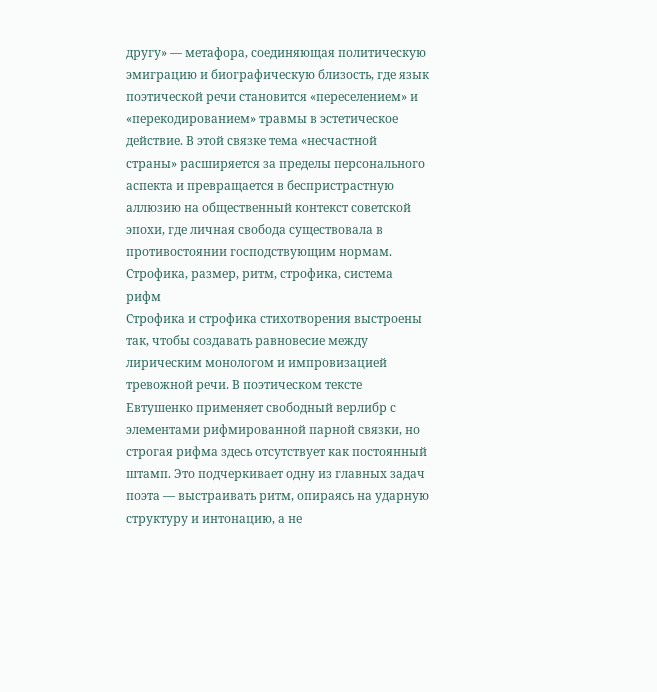другу» — метафора, соединяющая политическую эмиграцию и биографическую близость, где язык поэтической речи становится «переселением» и «перекодированием» травмы в эстетическое действие. В этой связке тема «несчастной страны» расширяется за пределы персонального аспекта и превращается в беспристрастную аллюзию на общественный контекст советской эпохи, где личная свобода существовала в противостоянии господствующим нормам.
Строфика, размер, ритм, строфика, система рифм
Строфика и строфика стихотворения выстроены так, чтобы создавать равновесие между лирическим монологом и импровизацией тревожной речи. В поэтическом тексте Евтушенко применяет свободный верлибр с элементами рифмированной парной связки, но строгая рифма здесь отсутствует как постоянный штамп. Это подчеркивает одну из главных задач поэта — выстраивать ритм, опираясь на ударную структуру и интонацию, а не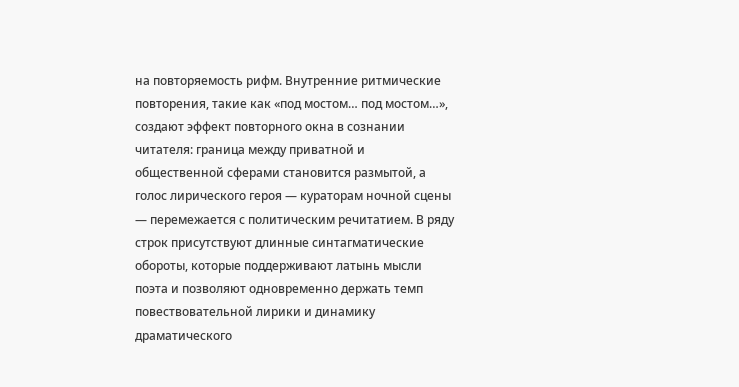на повторяемость рифм. Внутренние ритмические повторения, такие как «под мостом… под мостом…», создают эффект повторного окна в сознании читателя: граница между приватной и общественной сферами становится размытой, а голос лирического героя — кураторам ночной сцены — перемежается с политическим речитатием. В ряду строк присутствуют длинные синтагматические обороты, которые поддерживают латынь мысли поэта и позволяют одновременно держать темп повествовательной лирики и динамику драматического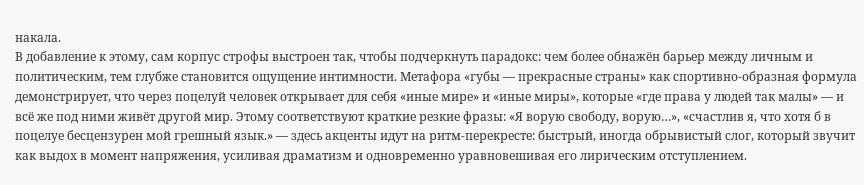накала.
В добавление к этому, сам корпус строфы выстроен так, чтобы подчеркнуть парадокс: чем более обнажён барьер между личным и политическим, тем глубже становится ощущение интимности. Метафора «губы — прекрасные страны» как спортивно-образная формула демонстрирует, что через поцелуй человек открывает для себя «иные мире» и «иные миры», которые «где права у людей так малы» — и всё же под ними живёт другой мир. Этому соответствуют краткие резкие фразы: «Я ворую свободу, ворую…», «счастлив я, что хотя б в поцелуе бесцензурен мой грешный язык.» — здесь акценты идут на ритм-перекресте: быстрый, иногда обрывистый слог, который звучит как выдох в момент напряжения, усиливая драматизм и одновременно уравновешивая его лирическим отступлением.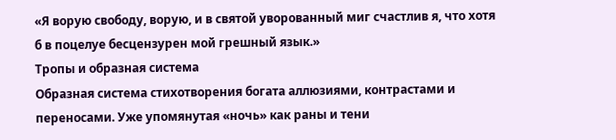«Я ворую свободу, ворую, и в святой уворованный миг счастлив я, что хотя б в поцелуе бесцензурен мой грешный язык.»
Тропы и образная система
Образная система стихотворения богата аллюзиями, контрастами и переносами. Уже упомянутая «ночь» как раны и тени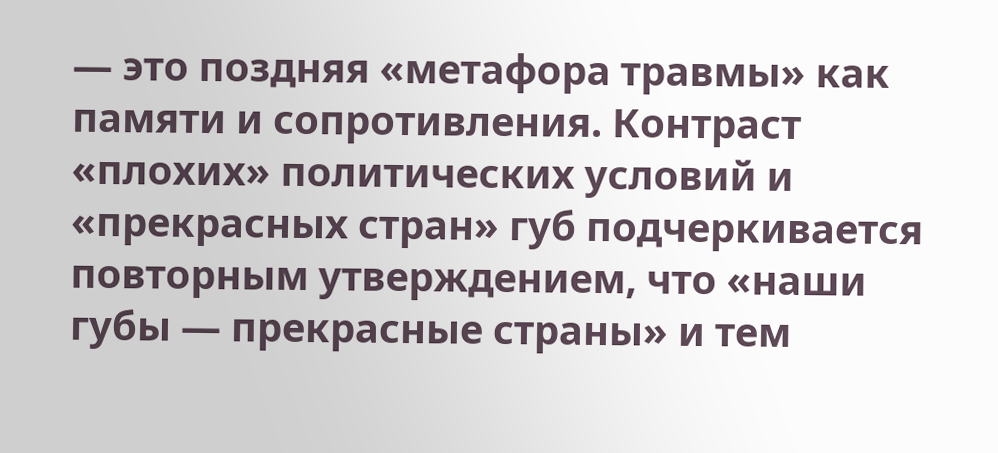— это поздняя «метафора травмы» как памяти и сопротивления. Контраст «плохих» политических условий и «прекрасных стран» губ подчеркивается повторным утверждением, что «наши губы — прекрасные страны» и тем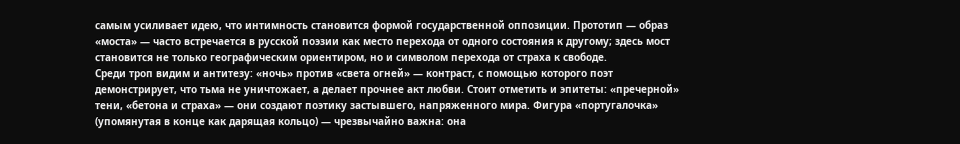самым усиливает идею, что интимность становится формой государственной оппозиции. Прототип — образ «моста» — часто встречается в русской поэзии как место перехода от одного состояния к другому; здесь мост становится не только географическим ориентиром, но и символом перехода от страха к свободе.
Среди троп видим и антитезу: «ночь» против «света огней» — контраст, с помощью которого поэт демонстрирует, что тьма не уничтожает, а делает прочнее акт любви. Стоит отметить и эпитеты: «пречерной» тени, «бетона и страха» — они создают поэтику застывшего, напряженного мира. Фигура «португалочка» (упомянутая в конце как дарящая кольцо) — чрезвычайно важна: она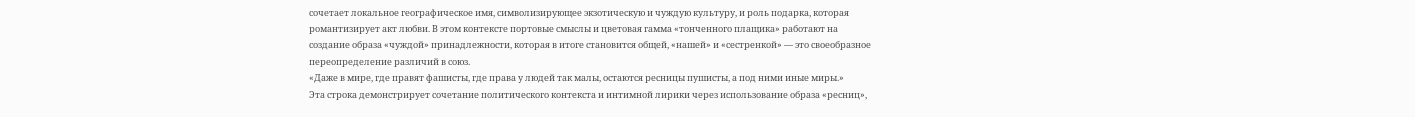сочетает локальное географическое имя, символизирующее экзотическую и чуждую культуру, и роль подарка, которая романтизирует акт любви. В этом контексте портовые смыслы и цветовая гамма «тонченного плащика» работают на создание образа «чуждой» принадлежности, которая в итоге становится общей, «нашей» и «сестренкой» — это своеобразное переопределение различий в союз.
«Даже в мире, где правят фашисты, где права у людей так малы, остаются ресницы пушисты, а под ними иные миры.»
Эта строка демонстрирует сочетание политического контекста и интимной лирики через использование образа «ресниц»,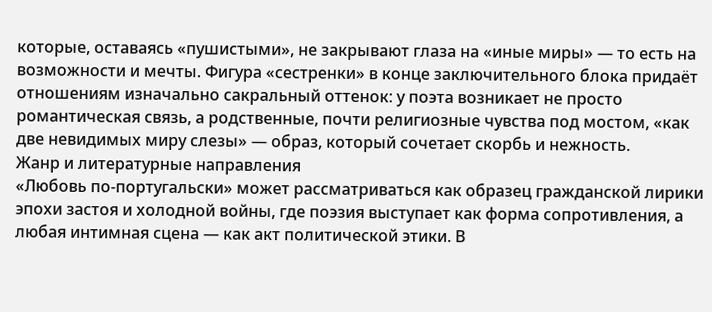которые, оставаясь «пушистыми», не закрывают глаза на «иные миры» — то есть на возможности и мечты. Фигура «сестренки» в конце заключительного блока придаёт отношениям изначально сакральный оттенок: у поэта возникает не просто романтическая связь, а родственные, почти религиозные чувства под мостом, «как две невидимых миру слезы» — образ, который сочетает скорбь и нежность.
Жанр и литературные направления
«Любовь по-португальски» может рассматриваться как образец гражданской лирики эпохи застоя и холодной войны, где поэзия выступает как форма сопротивления, а любая интимная сцена — как акт политической этики. В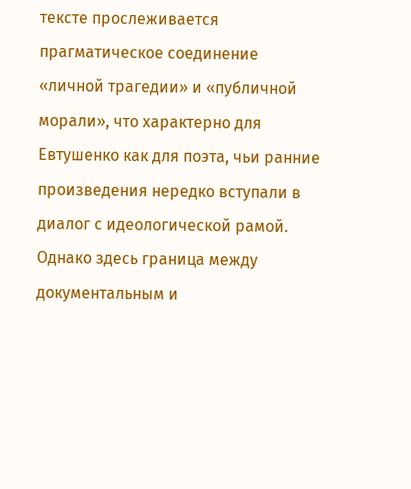тексте прослеживается прагматическое соединение «личной трагедии» и «публичной морали», что характерно для Евтушенко как для поэта, чьи ранние произведения нередко вступали в диалог с идеологической рамой. Однако здесь граница между документальным и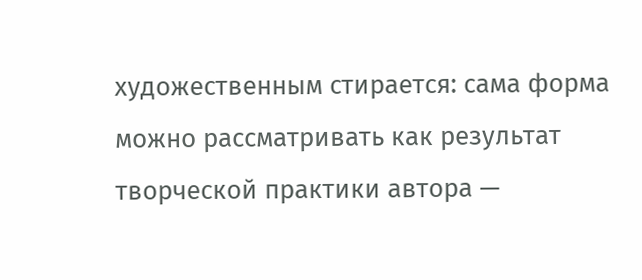художественным стирается: сама форма можно рассматривать как результат творческой практики автора —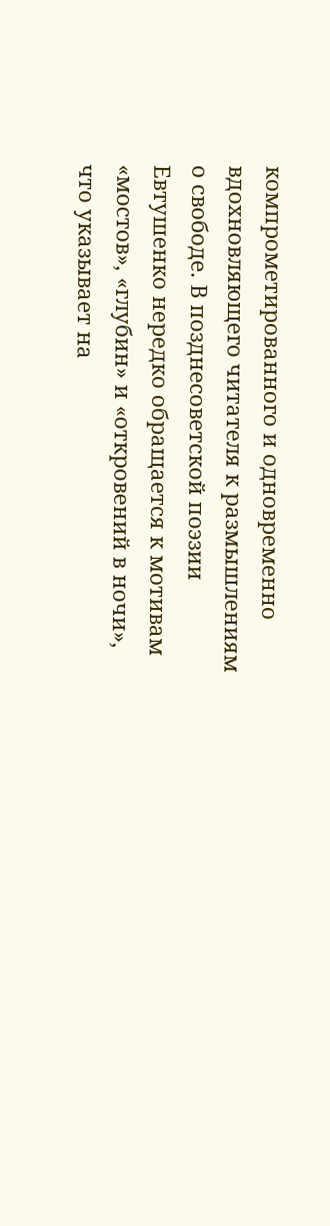компрометированного и одновременно вдохновляющего читателя к размышлениям о свободе. В позднесоветской поэзии Евтушенко нередко обращается к мотивам «мостов», «глубин» и «откровений в ночи», что указывает на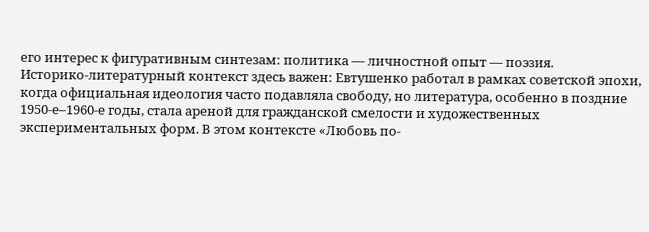его интерес к фигуративным синтезам: политика — личностной опыт — поэзия.
Историко-литературный контекст здесь важен: Евтушенко работал в рамках советской эпохи, когда официальная идеология часто подавляла свободу, но литература, особенно в поздние 1950-е–1960-е годы, стала ареной для гражданской смелости и художественных экспериментальных форм. В этом контексте «Любовь по-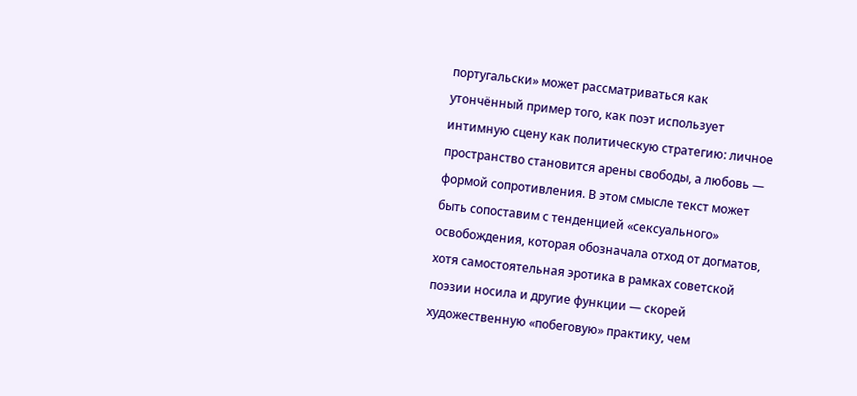португальски» может рассматриваться как утончённый пример того, как поэт использует интимную сцену как политическую стратегию: личное пространство становится арены свободы, а любовь — формой сопротивления. В этом смысле текст может быть сопоставим с тенденцией «сексуального» освобождения, которая обозначала отход от догматов, хотя самостоятельная эротика в рамках советской поэзии носила и другие функции — скорей художественную «побеговую» практику, чем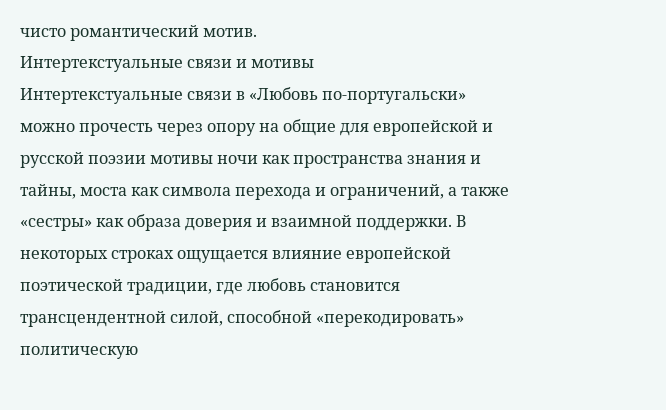чисто романтический мотив.
Интертекстуальные связи и мотивы
Интертекстуальные связи в «Любовь по-португальски» можно прочесть через опору на общие для европейской и русской поэзии мотивы ночи как пространства знания и тайны, моста как символа перехода и ограничений, а также «сестры» как образа доверия и взаимной поддержки. В некоторых строках ощущается влияние европейской поэтической традиции, где любовь становится трансцендентной силой, способной «перекодировать» политическую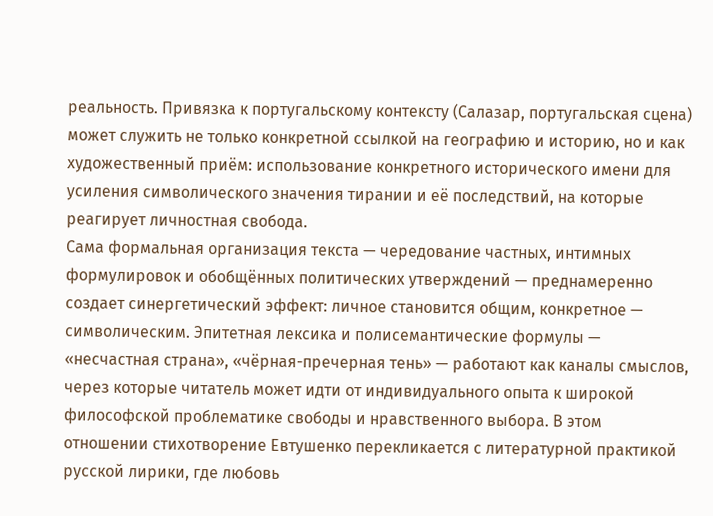реальность. Привязка к португальскому контексту (Салазар, португальская сцена) может служить не только конкретной ссылкой на географию и историю, но и как художественный приём: использование конкретного исторического имени для усиления символического значения тирании и её последствий, на которые реагирует личностная свобода.
Сама формальная организация текста — чередование частных, интимных формулировок и обобщённых политических утверждений — преднамеренно создает синергетический эффект: личное становится общим, конкретное — символическим. Эпитетная лексика и полисемантические формулы — «несчастная страна», «чёрная-пречерная тень» — работают как каналы смыслов, через которые читатель может идти от индивидуального опыта к широкой философской проблематике свободы и нравственного выбора. В этом отношении стихотворение Евтушенко перекликается с литературной практикой русской лирики, где любовь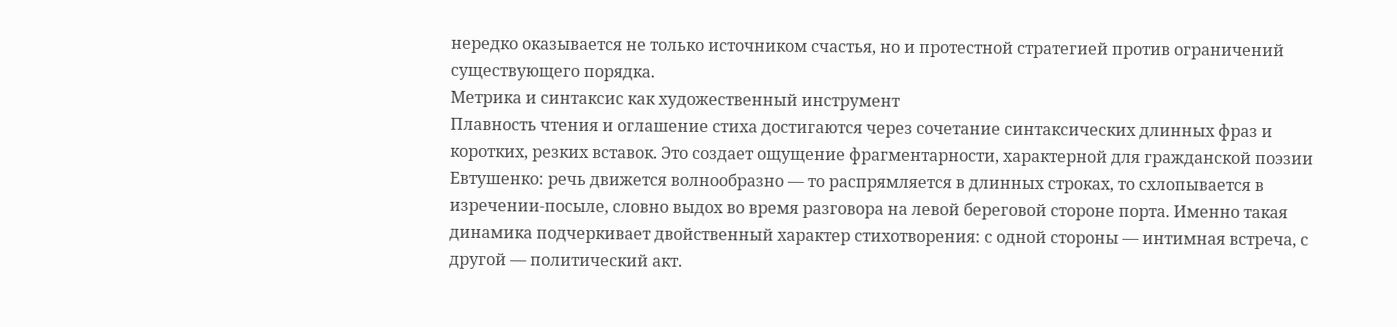нередко оказывается не только источником счастья, но и протестной стратегией против ограничений существующего порядка.
Метрика и синтаксис как художественный инструмент
Плавность чтения и оглашение стиха достигаются через сочетание синтаксических длинных фраз и коротких, резких вставок. Это создает ощущение фрагментарности, характерной для гражданской поэзии Евтушенко: речь движется волнообразно — то распрямляется в длинных строках, то схлопывается в изречении-посыле, словно выдох во время разговора на левой береговой стороне порта. Именно такая динамика подчеркивает двойственный характер стихотворения: с одной стороны — интимная встреча, с другой — политический акт.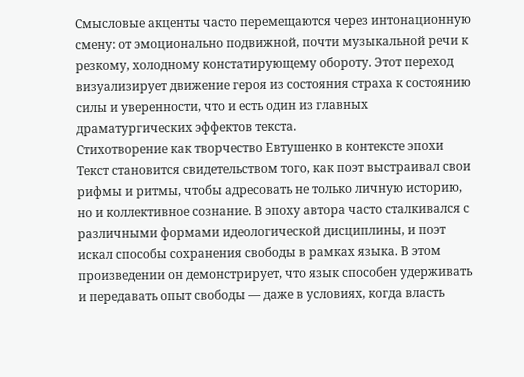Смысловые акценты часто перемещаются через интонационную смену: от эмоционально подвижной, почти музыкальной речи к резкому, холодному констатирующему обороту. Этот переход визуализирует движение героя из состояния страха к состоянию силы и уверенности, что и есть один из главных драматургических эффектов текста.
Стихотворение как творчество Евтушенко в контексте эпохи
Текст становится свидетельством того, как поэт выстраивал свои рифмы и ритмы, чтобы адресовать не только личную историю, но и коллективное сознание. В эпоху автора часто сталкивался с различными формами идеологической дисциплины, и поэт искал способы сохранения свободы в рамках языка. В этом произведении он демонстрирует, что язык способен удерживать и передавать опыт свободы — даже в условиях, когда власть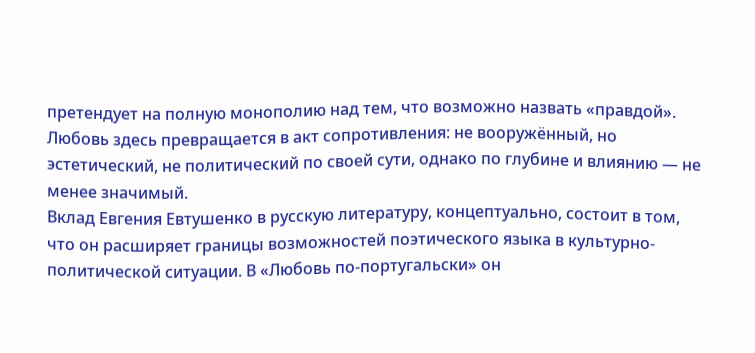претендует на полную монополию над тем, что возможно назвать «правдой». Любовь здесь превращается в акт сопротивления: не вооружённый, но эстетический, не политический по своей сути, однако по глубине и влиянию — не менее значимый.
Вклад Евгения Евтушенко в русскую литературу, концептуально, состоит в том, что он расширяет границы возможностей поэтического языка в культурно-политической ситуации. В «Любовь по-португальски» он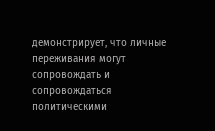демонстрирует, что личные переживания могут сопровождать и сопровождаться политическими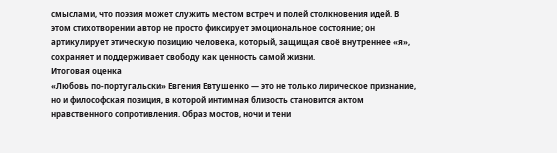смыслами, что поэзия может служить местом встреч и полей столкновения идей. В этом стихотворении автор не просто фиксирует эмоциональное состояние; он артикулирует этическую позицию человека, который, защищая своё внутреннее «я», сохраняет и поддерживает свободу как ценность самой жизни.
Итоговая оценка
«Любовь по-португальски» Евгения Евтушенко — это не только лирическое признание, но и философская позиция, в которой интимная близость становится актом нравственного сопротивления. Образ мостов, ночи и тени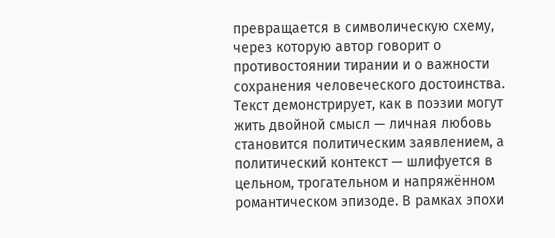превращается в символическую схему, через которую автор говорит о противостоянии тирании и о важности сохранения человеческого достоинства. Текст демонстрирует, как в поэзии могут жить двойной смысл — личная любовь становится политическим заявлением, а политический контекст — шлифуется в цельном, трогательном и напряжённом романтическом эпизоде. В рамках эпохи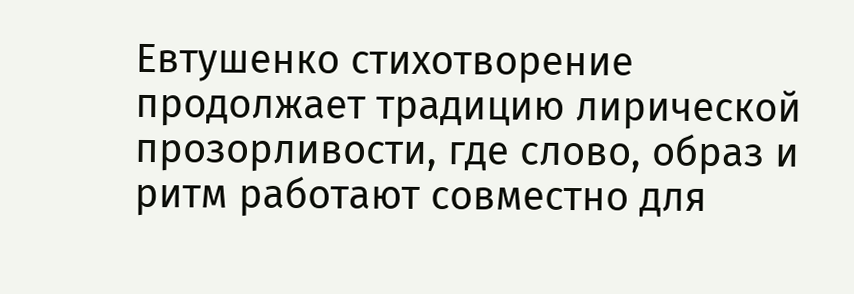Евтушенко стихотворение продолжает традицию лирической прозорливости, где слово, образ и ритм работают совместно для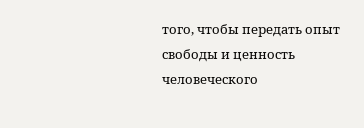того, чтобы передать опыт свободы и ценность человеческого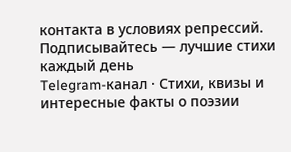контакта в условиях репрессий.
Подписывайтесь — лучшие стихи каждый день
Telegram-канал · Стихи, квизы и интересные факты о поэзии